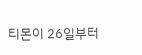티몬이 26일부터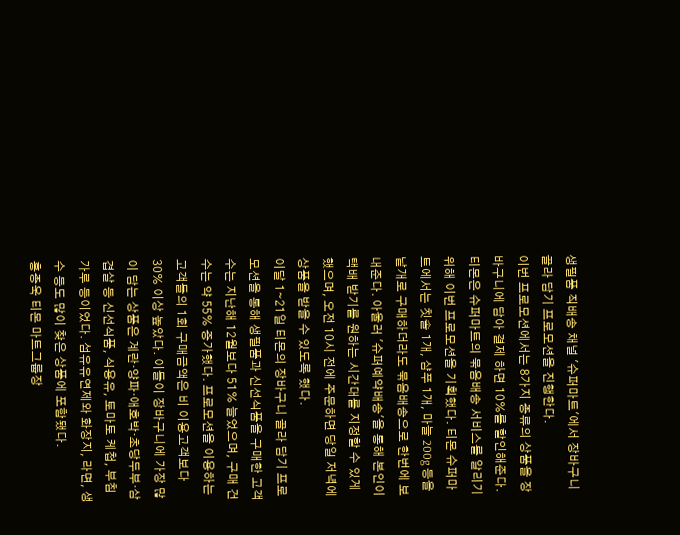생필품 직배송 채널 '슈퍼마트'에서 장바구니 골라 담기 프로모션을 진행한다.
이번 프로모션에서는 8가지 종류의 상품을 장바구니에 담아 결제 하면 10%를 할인해준다. 티몬은 슈퍼마트의 묶음배송 서비스를 알리기 위해 이번 프로모션을 기획했다. 티몬 슈퍼마트에서는 칫솔 1개, 샴푸 1개, 마늘 200g 등을 낱개로 구매하더라도 묶음배송으로 한번에 보내준다. 아울러 '슈퍼예약배송'을 통해 본인이 택배 받기를 원하는 시간대를 지정할 수 있게 했으며, 오전 10시 전에 주문하면 당일 저녁에 상품을 받을 수 있도록 했다.
이달 1∼21일 티몬의 장바구니 골라 담기 프로모션을 통해 생필품과 신선식품을 구매한 고객 수는 지난해 12월보다 51% 늘었으며, 구매 건수는 약 55% 증가했다. 프로모션을 이용하는 고객들의 1회 구매금액은 비 이용고객보다 30% 이상 높았다. 이들이 장바구니에 가장 많이 담는 상품은 계란·양파·애호박·초당두부·삼겹살 등 신선식품, 식용유, 토마토 케첩, 부침 가루 등이었다. 섬유유연제와 화장지, 라면, 생수 등도 많이 찾은 상품에 포함됐다.
홍종욱 티몬 마트그룹장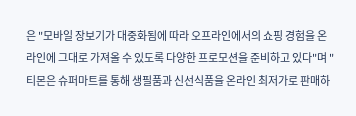은 "모바일 장보기가 대중화됨에 따라 오프라인에서의 쇼핑 경험을 온라인에 그대로 가져올 수 있도록 다양한 프로모션을 준비하고 있다"며 "티몬은 슈퍼마트를 통해 생필품과 신선식품을 온라인 최저가로 판매하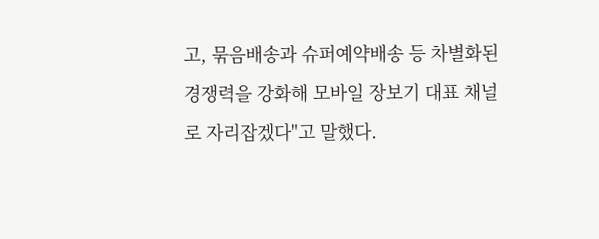고, 묶음배송과 슈퍼예약배송 등 차별화된 경쟁력을 강화해 모바일 장보기 대표 채널로 자리잡겠다"고 말했다.